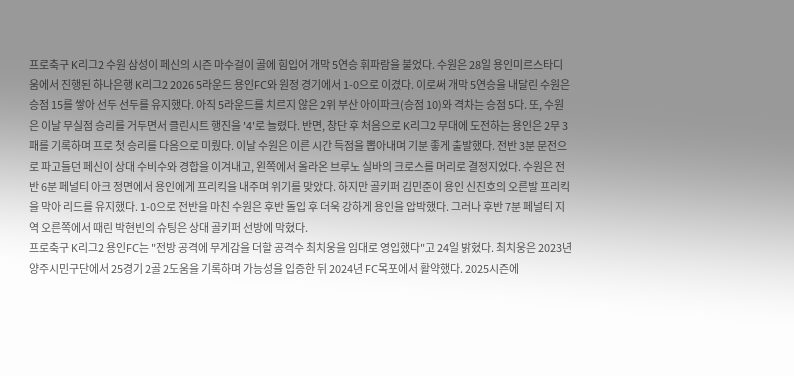프로축구 K리그2 수원 삼성이 페신의 시즌 마수걸이 골에 힘입어 개막 5연승 휘파람을 불었다. 수원은 28일 용인미르스타디움에서 진행된 하나은행 K리그2 2026 5라운드 용인FC와 원정 경기에서 1-0으로 이겼다. 이로써 개막 5연승을 내달린 수원은 승점 15를 쌓아 선두 선두를 유지했다. 아직 5라운드를 치르지 않은 2위 부산 아이파크(승점 10)와 격차는 승점 5다. 또, 수원은 이날 무실점 승리를 거두면서 클린시트 행진을 '4'로 늘렸다. 반면, 창단 후 처음으로 K리그2 무대에 도전하는 용인은 2무 3패를 기록하며 프로 첫 승리를 다음으로 미뤘다. 이날 수원은 이른 시간 득점을 뽑아내며 기분 좋게 출발했다. 전반 3분 문전으로 파고들던 페신이 상대 수비수와 경합을 이겨내고, 왼쪽에서 올라온 브루노 실바의 크로스를 머리로 결정지었다. 수원은 전반 6분 페널티 아크 정면에서 용인에게 프리킥을 내주며 위기를 맞았다. 하지만 골키퍼 김민준이 용인 신진호의 오른발 프리킥을 막아 리드를 유지했다. 1-0으로 전반을 마친 수원은 후반 돌입 후 더욱 강하게 용인을 압박했다. 그러나 후반 7분 페널티 지역 오른쪽에서 때린 박현빈의 슈팅은 상대 골키퍼 선방에 막혔다.
프로축구 K리그2 용인FC는 "전방 공격에 무게감을 더할 공격수 최치웅을 임대로 영입했다"고 24일 밝혔다. 최치웅은 2023년 양주시민구단에서 25경기 2골 2도움을 기록하며 가능성을 입증한 뒤 2024년 FC목포에서 활약했다. 2025시즌에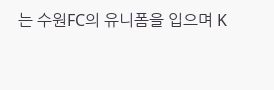는 수원FC의 유니폼을 입으며 K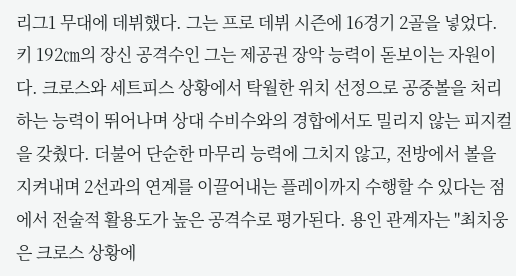리그1 무대에 데뷔했다. 그는 프로 데뷔 시즌에 16경기 2골을 넣었다. 키 192㎝의 장신 공격수인 그는 제공권 장악 능력이 돋보이는 자원이다. 크로스와 세트피스 상황에서 탁월한 위치 선정으로 공중볼을 처리하는 능력이 뛰어나며 상대 수비수와의 경합에서도 밀리지 않는 피지컬을 갖췄다. 더불어 단순한 마무리 능력에 그치지 않고, 전방에서 볼을 지켜내며 2선과의 연계를 이끌어내는 플레이까지 수행할 수 있다는 점에서 전술적 활용도가 높은 공격수로 평가된다. 용인 관계자는 "최치웅은 크로스 상황에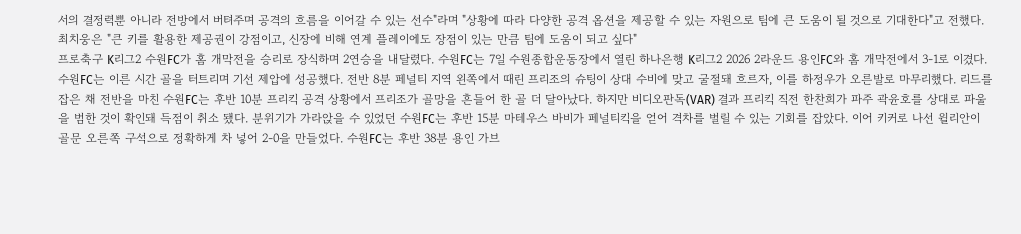서의 결정력뿐 아니라 전방에서 버텨주며 공격의 흐름을 이어갈 수 있는 선수"라며 "상황에 따라 다양한 공격 옵션을 제공할 수 있는 자원으로 팀에 큰 도움이 될 것으로 기대한다"고 전했다. 최치웅은 "큰 키를 활용한 제공권이 강점이고, 신장에 비해 연계 플레이에도 장점이 있는 만큼 팀에 도움이 되고 싶다"
프로축구 K리그2 수원FC가 홈 개막전을 승리로 장식하며 2연승을 내달렸다. 수원FC는 7일 수원종합운동장에서 열린 하나은행 K리그2 2026 2라운드 용인FC와 홈 개막전에서 3-1로 이겼다. 수원FC는 이른 시간 골을 터트리며 기선 제압에 성공했다. 전반 8분 페널티 지역 왼쪽에서 때린 프리조의 슈팅이 상대 수비에 맞고 굴절돼 흐르자, 이를 하정우가 오른발로 마무리했다. 리드를 잡은 채 전반을 마친 수원FC는 후반 10분 프리킥 공격 상황에서 프리조가 골망을 흔들어 한 골 더 달아났다. 하지만 비디오판독(VAR) 결과 프리킥 직전 한찬희가 파주 곽윤호를 상대로 파울을 범한 것이 확인돼 득점이 취소 됐다. 분위기가 가라앉을 수 있었던 수원FC는 후반 15분 마테우스 바비가 페널티킥을 얻어 격차를 벌릴 수 있는 기회를 잡았다. 이어 키커로 나선 윌리안이 골문 오른쪽 구석으로 정확하게 차 넣어 2-0을 만들었다. 수원FC는 후반 38분 용인 가브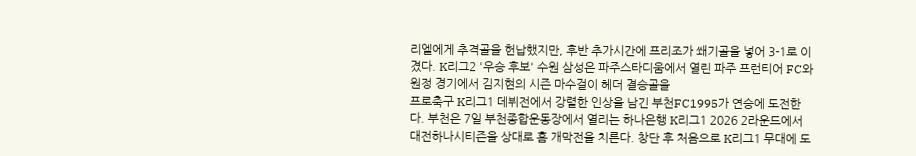리엘에게 추격골을 헌납했지만, 후반 추가시간에 프리조가 쐐기골을 넣어 3-1로 이겼다. K리그2 '우승 후보' 수원 삼성은 파주스타디움에서 열린 파주 프런티어 FC와 원정 경기에서 김지현의 시즌 마수걸이 헤더 결승골을
프로축구 K리그1 데뷔전에서 강렬한 인상을 남긴 부천FC1995가 연승에 도전한다. 부천은 7일 부천종합운동장에서 열리는 하나은행 K리그1 2026 2라운드에서 대전하나시티즌을 상대로 홈 개막전을 치른다. 창단 후 처음으로 K리그1 무대에 도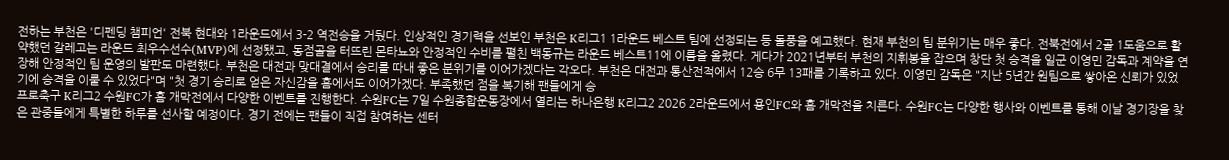전하는 부천은 '디펜딩 챔피언' 전북 현대와 1라운드에서 3-2 역전승을 거뒀다. 인상적인 경기력을 선보인 부천은 K리그1 1라운드 베스트 팀에 선정되는 등 돌풍을 예고했다. 현재 부천의 팀 분위기는 매우 좋다. 전북전에서 2골 1도움으로 활약했던 갈레고는 라운드 최우수선수(MVP)에 선정됐고, 동점골을 터뜨린 몬타뇨와 안정적인 수비를 펼친 백동규는 라운드 베스트11에 이름을 올렸다. 게다가 2021년부터 부천의 지휘봉을 잡으며 창단 첫 승격을 일군 이영민 감독과 계약을 연장해 안정적인 팀 운영의 발판도 마련했다. 부천은 대전과 맞대결에서 승리를 따내 좋은 분위기를 이어가겠다는 각오다. 부천은 대전과 통산전적에서 12승 6무 13패를 기록하고 있다. 이영민 감독은 "지난 5년간 원팀으로 쌓아온 신뢰가 있었기에 승격을 이룰 수 있었다"며 "첫 경기 승리로 얻은 자신감을 홈에서도 이어가겠다. 부족했던 점을 복기해 팬들에게 승
프로축구 K리그2 수원FC가 홈 개막전에서 다양한 이벤트를 진행한다. 수원FC는 7일 수원종합운동장에서 열리는 하나은행 K리그2 2026 2라운드에서 용인FC와 홈 개막전을 치른다. 수원FC는 다양한 행사와 이벤트를 통해 이날 경기장을 찾은 관중들에게 특별한 하루를 선사할 예정이다. 경기 전에는 팬들이 직접 참여하는 센터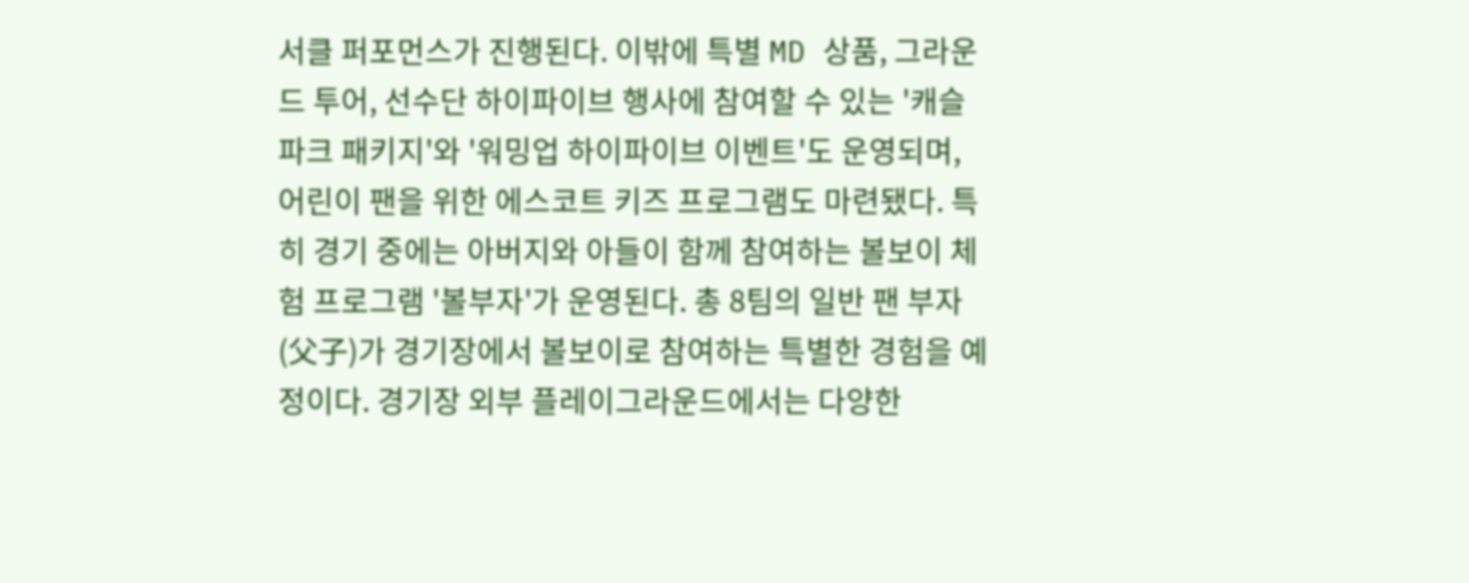서클 퍼포먼스가 진행된다. 이밖에 특별 MD 상품, 그라운드 투어, 선수단 하이파이브 행사에 참여할 수 있는 '캐슬파크 패키지'와 '워밍업 하이파이브 이벤트'도 운영되며, 어린이 팬을 위한 에스코트 키즈 프로그램도 마련됐다. 특히 경기 중에는 아버지와 아들이 함께 참여하는 볼보이 체험 프로그램 '볼부자'가 운영된다. 총 8팀의 일반 팬 부자(父子)가 경기장에서 볼보이로 참여하는 특별한 경험을 예정이다. 경기장 외부 플레이그라운드에서는 다양한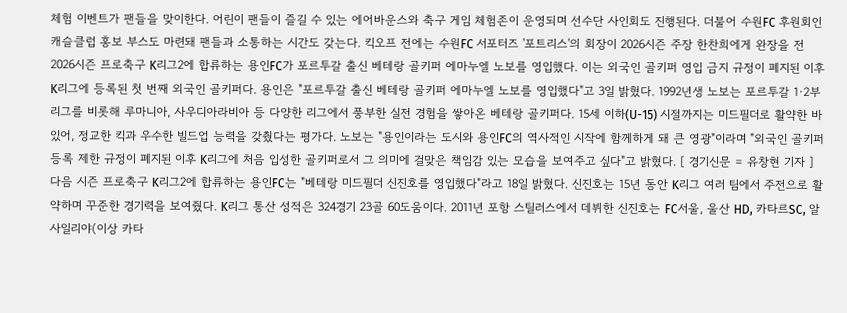체험 이벤트가 팬들을 맞이한다. 어린이 팬들이 즐길 수 있는 에어바운스와 축구 게임 체험존이 운영되며 선수단 사인회도 진행된다. 더불어 수원FC 후원회인 캐슬클럽 홍보 부스도 마련돼 팬들과 소통하는 시간도 갖는다. 킥오프 전에는 수원FC 서포터즈 '포트리스'의 회장이 2026시즌 주장 한찬희에게 완장을 전
2026시즌 프로축구 K리그2에 합류하는 용인FC가 포르투갈 출신 베테랑 골키퍼 에마누엘 노보를 영입했다. 이는 외국인 골키퍼 영입 금지 규정이 폐지된 이후 K리그에 등록된 첫 번째 외국인 골키퍼다. 용인은 "포르투갈 출신 베테랑 골키퍼 에마누엘 노보를 영입했다"고 3일 밝혔다. 1992년생 노보는 포르투갈 1·2부 리그를 비롯해 루마니아, 사우디아라비아 등 다양한 리그에서 풍부한 실전 경험을 쌓아온 베테랑 골키퍼다. 15세 이하(U-15) 시절까지는 미드필더로 활약한 바 있어, 정교한 킥과 우수한 빌드업 능력을 갖췄다는 평가다. 노보는 "용인이라는 도시와 용인FC의 역사적인 시작에 함께하게 돼 큰 영광"이라며 "외국인 골키퍼 등록 제한 규정이 폐지된 이후 K리그에 처음 입성한 골키퍼로서 그 의미에 걸맞은 책임감 있는 모습을 보여주고 싶다"고 밝혔다. [ 경기신문 = 유창현 기자 ]
다음 시즌 프로축구 K리그2에 합류하는 용인FC는 "베테랑 미드필더 신진호를 영입했다"라고 18일 밝혔다. 신진호는 15년 동안 K리그 여러 팀에서 주전으로 활약하며 꾸준한 경기력을 보여줬다. K리그 통산 성적은 324경기 23골 60도움이다. 2011년 포항 스틸러스에서 데뷔한 신진호는 FC서울, 울산 HD, 카타르SC, 알사일리야(이상 카타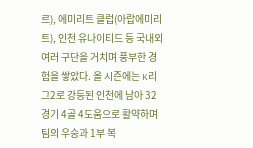르), 에미리트 클럽(아랍에미리트), 인천 유나이티드 등 국내외 여러 구단을 거치며 풍부한 경험을 쌓았다. 올 시즌에는 K리그2로 강등된 인천에 남아 32경기 4골 4도움으로 활약하며 팀의 우승과 1부 복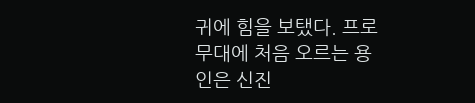귀에 힘을 보탰다. 프로 무대에 처음 오르는 용인은 신진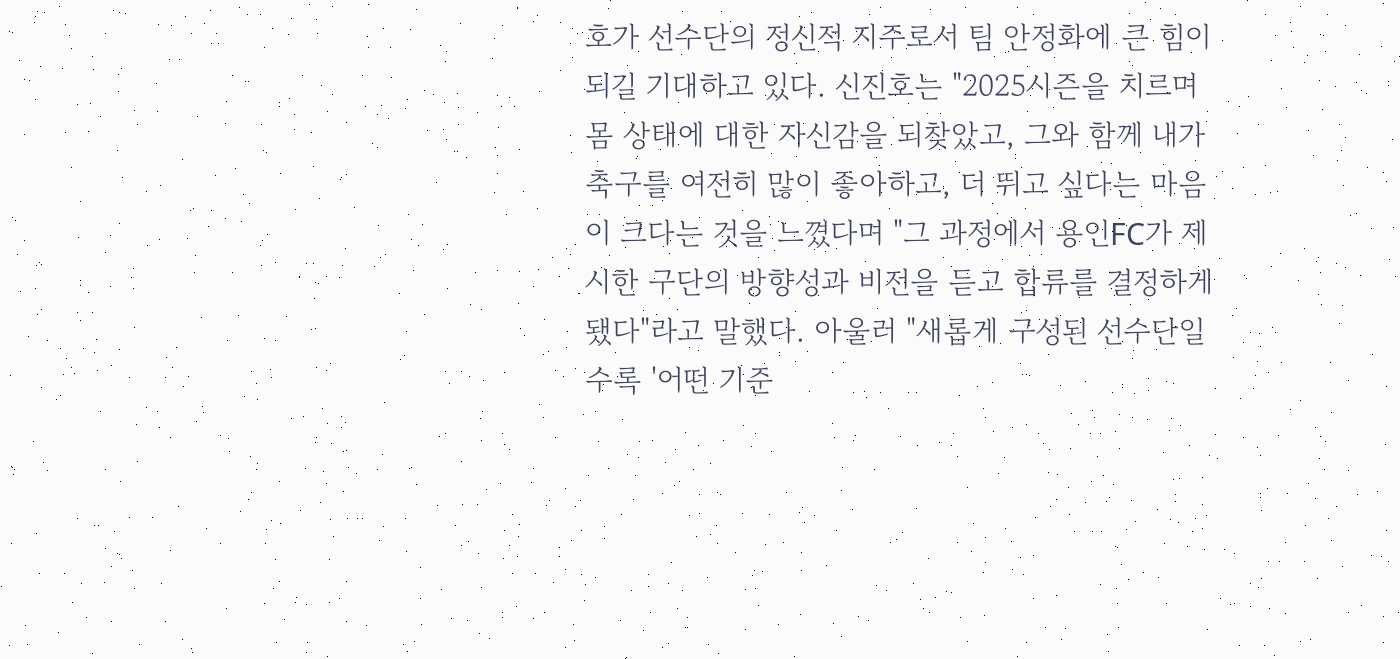호가 선수단의 정신적 지주로서 팀 안정화에 큰 힘이 되길 기대하고 있다. 신진호는 "2025시즌을 치르며 몸 상태에 대한 자신감을 되찾았고, 그와 함께 내가 축구를 여전히 많이 좋아하고, 더 뛰고 싶다는 마음이 크다는 것을 느꼈다며 "그 과정에서 용인FC가 제시한 구단의 방향성과 비전을 듣고 합류를 결정하게 됐다"라고 말했다. 아울러 "새롭게 구성된 선수단일수록 '어떤 기준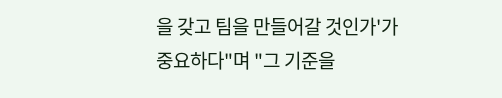을 갖고 팀을 만들어갈 것인가'가 중요하다"며 "그 기준을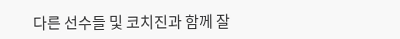다른 선수들 및 코치진과 함께 잘